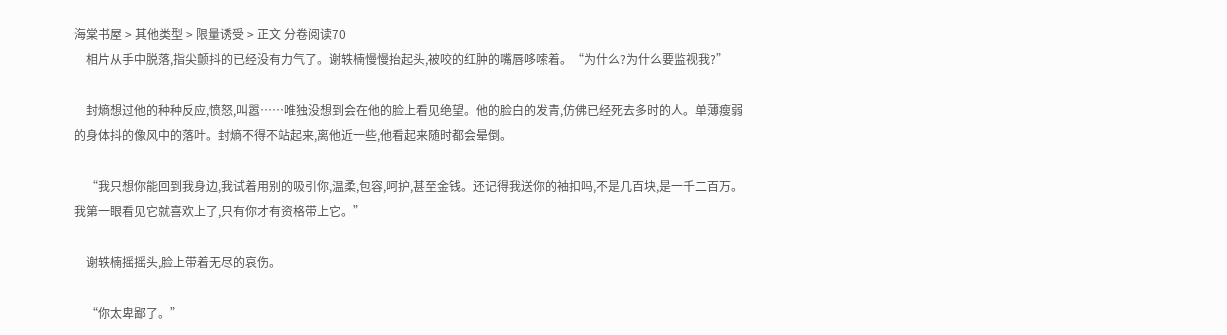海棠书屋 > 其他类型 > 限量诱受 > 正文 分卷阅读70
    相片从手中脱落,指尖颤抖的已经没有力气了。谢轶楠慢慢抬起头,被咬的红肿的嘴唇哆嗦着。“为什么?为什么要监视我?”

    封熵想过他的种种反应,愤怒,叫嚣……唯独没想到会在他的脸上看见绝望。他的脸白的发青,仿佛已经死去多时的人。单薄瘦弱的身体抖的像风中的落叶。封熵不得不站起来,离他近一些,他看起来随时都会晕倒。

    “我只想你能回到我身边,我试着用别的吸引你,温柔,包容,呵护,甚至金钱。还记得我送你的袖扣吗,不是几百块,是一千二百万。我第一眼看见它就喜欢上了,只有你才有资格带上它。”

    谢轶楠摇摇头,脸上带着无尽的哀伤。

    “你太卑鄙了。”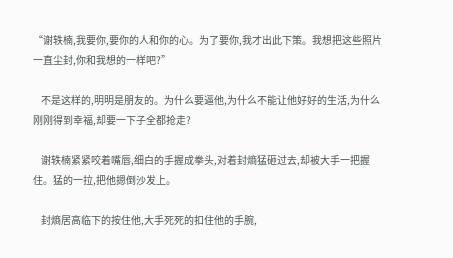“谢轶楠,我要你,要你的人和你的心。为了要你,我才出此下策。我想把这些照片一直尘封,你和我想的一样吧?”

    不是这样的,明明是朋友的。为什么要逼他,为什么不能让他好好的生活,为什么刚刚得到幸福,却要一下子全都抢走?

    谢轶楠紧紧咬着嘴唇,细白的手握成拳头,对着封熵猛砸过去,却被大手一把握住。猛的一拉,把他摁倒沙发上。

    封熵居高临下的按住他,大手死死的扣住他的手腕,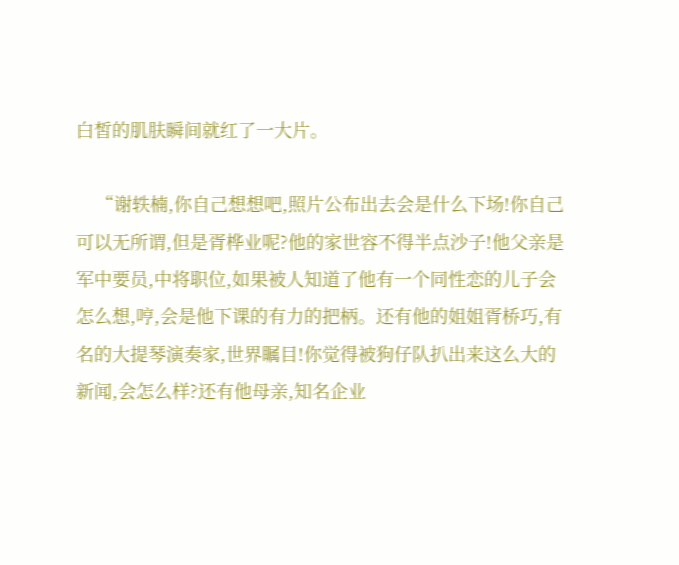白皙的肌肤瞬间就红了一大片。

    “谢轶楠,你自己想想吧,照片公布出去会是什么下场!你自己可以无所谓,但是胥桦业呢?他的家世容不得半点沙子!他父亲是军中要员,中将职位,如果被人知道了他有一个同性恋的儿子会怎么想,哼,会是他下课的有力的把柄。还有他的姐姐胥桥巧,有名的大提琴演奏家,世界瞩目!你觉得被狗仔队扒出来这么大的新闻,会怎么样?还有他母亲,知名企业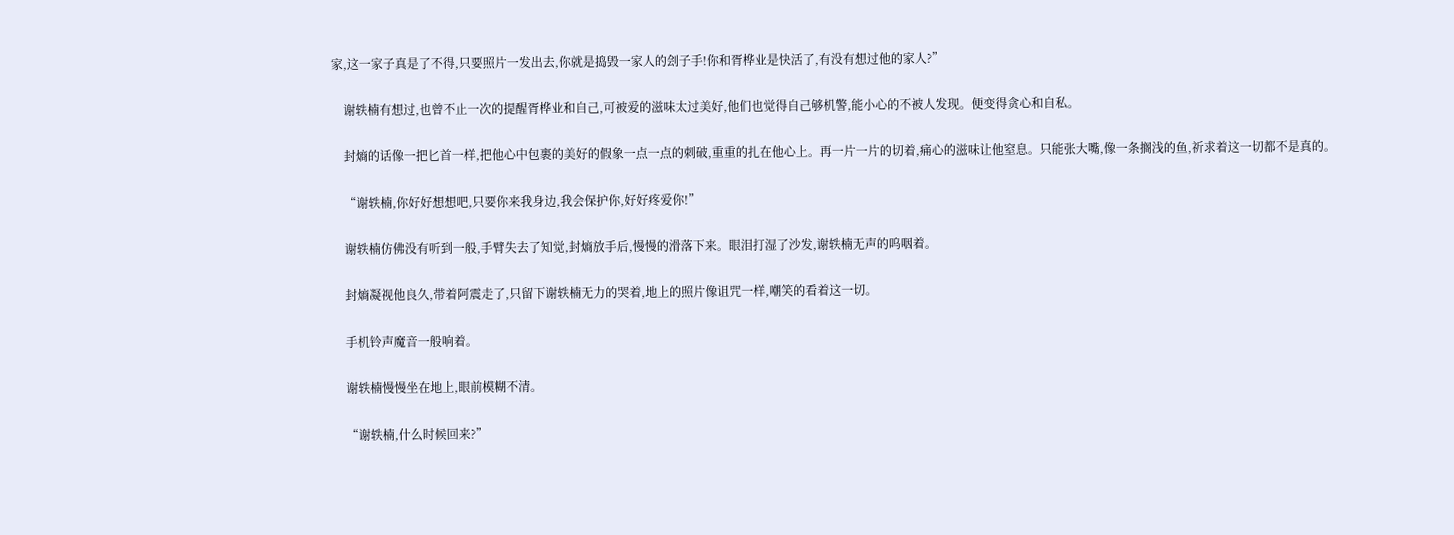家,这一家子真是了不得,只要照片一发出去,你就是捣毁一家人的刽子手!你和胥桦业是快活了,有没有想过他的家人?”

    谢轶楠有想过,也曾不止一次的提醒胥桦业和自己,可被爱的滋味太过美好,他们也觉得自己够机警,能小心的不被人发现。便变得贪心和自私。

    封熵的话像一把匕首一样,把他心中包裹的美好的假象一点一点的刺破,重重的扎在他心上。再一片一片的切着,痛心的滋味让他窒息。只能张大嘴,像一条搁浅的鱼,祈求着这一切都不是真的。

    “谢轶楠,你好好想想吧,只要你来我身边,我会保护你,好好疼爱你!”

    谢轶楠仿佛没有听到一般,手臂失去了知觉,封熵放手后,慢慢的滑落下来。眼泪打湿了沙发,谢轶楠无声的呜咽着。

    封熵凝视他良久,带着阿震走了,只留下谢轶楠无力的哭着,地上的照片像诅咒一样,嘲笑的看着这一切。

    手机铃声魔音一般响着。

    谢轶楠慢慢坐在地上,眼前模糊不清。

    “谢轶楠,什么时候回来?”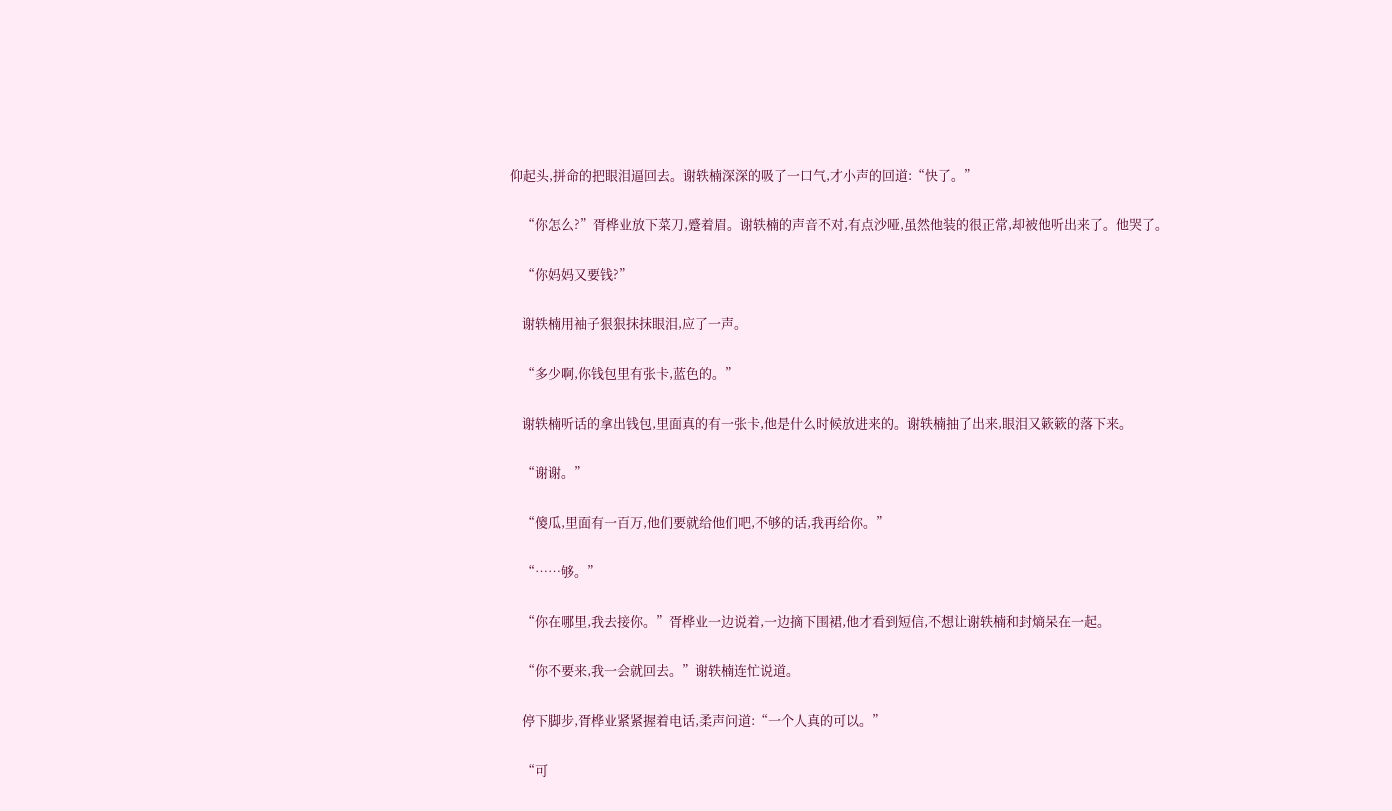仰起头,拼命的把眼泪逼回去。谢轶楠深深的吸了一口气,才小声的回道:“快了。”

    “你怎么?”胥桦业放下菜刀,蹙着眉。谢轶楠的声音不对,有点沙哑,虽然他装的很正常,却被他听出来了。他哭了。

    “你妈妈又要钱?”

    谢轶楠用袖子狠狠抹抹眼泪,应了一声。

    “多少啊,你钱包里有张卡,蓝色的。”

    谢轶楠听话的拿出钱包,里面真的有一张卡,他是什么时候放进来的。谢轶楠抽了出来,眼泪又簌簌的落下来。

    “谢谢。”

    “傻瓜,里面有一百万,他们要就给他们吧,不够的话,我再给你。”

    “……够。”

    “你在哪里,我去接你。”胥桦业一边说着,一边摘下围裙,他才看到短信,不想让谢轶楠和封熵呆在一起。

    “你不要来,我一会就回去。”谢轶楠连忙说道。

    停下脚步,胥桦业紧紧握着电话,柔声问道:“一个人真的可以。”

    “可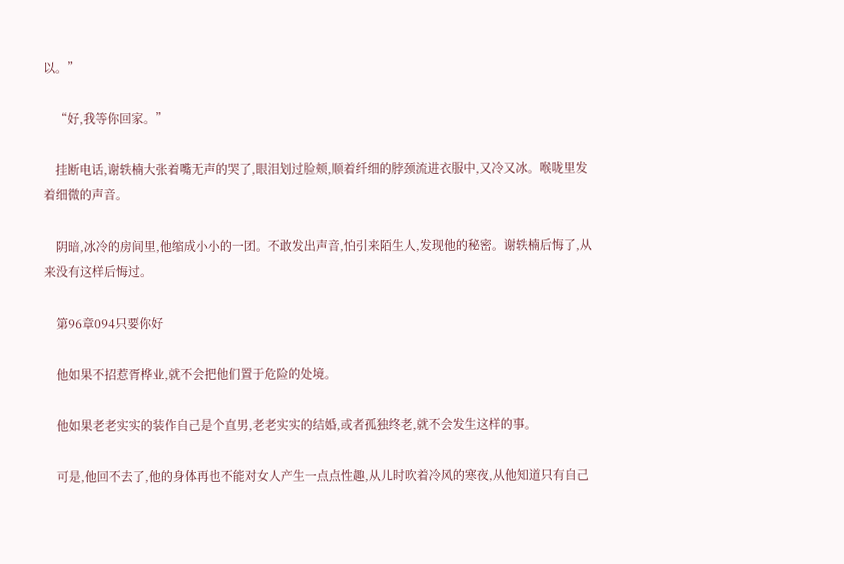以。”

    “好,我等你回家。”

    挂断电话,谢轶楠大张着嘴无声的哭了,眼泪划过脸颊,顺着纤细的脖颈流进衣服中,又冷又冰。喉咙里发着细微的声音。

    阴暗,冰冷的房间里,他缩成小小的一团。不敢发出声音,怕引来陌生人,发现他的秘密。谢轶楠后悔了,从来没有这样后悔过。

    第96章094只要你好

    他如果不招惹胥桦业,就不会把他们置于危险的处境。

    他如果老老实实的装作自己是个直男,老老实实的结婚,或者孤独终老,就不会发生这样的事。

    可是,他回不去了,他的身体再也不能对女人产生一点点性趣,从儿时吹着冷风的寒夜,从他知道只有自己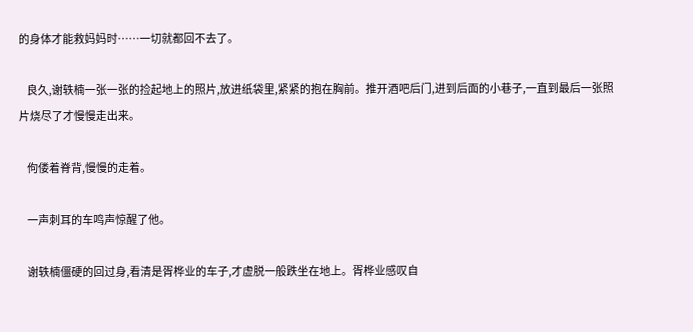的身体才能救妈妈时……一切就都回不去了。

    良久,谢轶楠一张一张的捡起地上的照片,放进纸袋里,紧紧的抱在胸前。推开酒吧后门,进到后面的小巷子,一直到最后一张照片烧尽了才慢慢走出来。

    佝偻着脊背,慢慢的走着。

    一声刺耳的车鸣声惊醒了他。

    谢轶楠僵硬的回过身,看清是胥桦业的车子,才虚脱一般跌坐在地上。胥桦业感叹自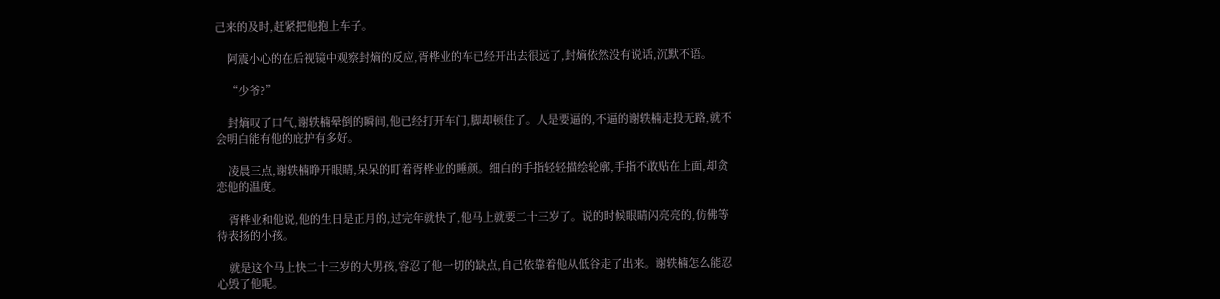己来的及时,赶紧把他抱上车子。

    阿震小心的在后视镜中观察封熵的反应,胥桦业的车已经开出去很远了,封熵依然没有说话,沉默不语。

    “少爷?”

    封熵叹了口气,谢轶楠晕倒的瞬间,他已经打开车门,脚却顿住了。人是要逼的,不逼的谢轶楠走投无路,就不会明白能有他的庇护有多好。

    凌晨三点,谢轶楠睁开眼睛,呆呆的盯着胥桦业的睡颜。细白的手指轻轻描绘轮廓,手指不敢贴在上面,却贪恋他的温度。

    胥桦业和他说,他的生日是正月的,过完年就快了,他马上就要二十三岁了。说的时候眼睛闪亮亮的,仿佛等待表扬的小孩。

    就是这个马上快二十三岁的大男孩,容忍了他一切的缺点,自己依靠着他从低谷走了出来。谢轶楠怎么能忍心毁了他呢。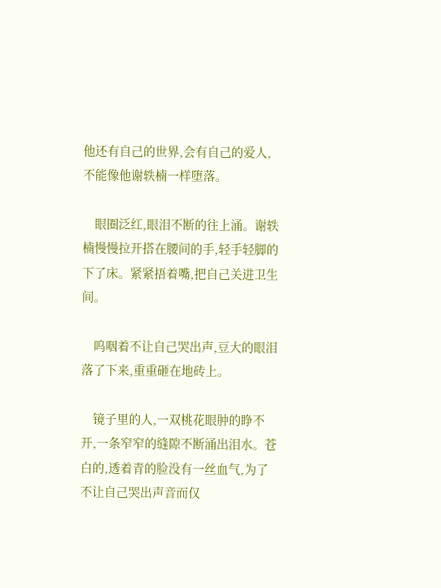他还有自己的世界,会有自己的爱人,不能像他谢轶楠一样堕落。

    眼圈泛红,眼泪不断的往上涌。谢轶楠慢慢拉开搭在腰间的手,轻手轻脚的下了床。紧紧捂着嘴,把自己关进卫生间。

    呜咽着不让自己哭出声,豆大的眼泪落了下来,重重砸在地砖上。

    镜子里的人,一双桃花眼肿的睁不开,一条窄窄的缝隙不断涌出泪水。苍白的,透着青的脸没有一丝血气,为了不让自己哭出声音而仅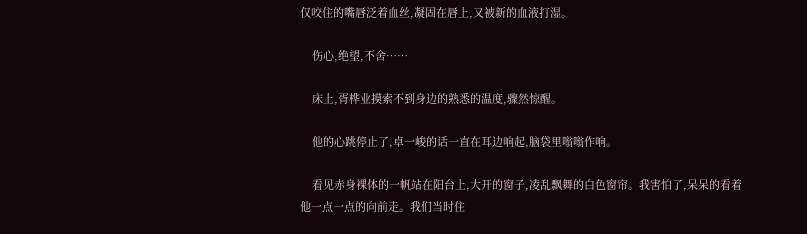仅咬住的嘴唇泛着血丝,凝固在唇上,又被新的血液打湿。

    伤心,绝望,不舍……

    床上,胥桦业摸索不到身边的熟悉的温度,骤然惊醒。

    他的心跳停止了,卓一峻的话一直在耳边响起,脑袋里嗡嗡作响。

    看见赤身裸体的一帆站在阳台上,大开的窗子,凌乱飘舞的白色窗帘。我害怕了,呆呆的看着他一点一点的向前走。我们当时住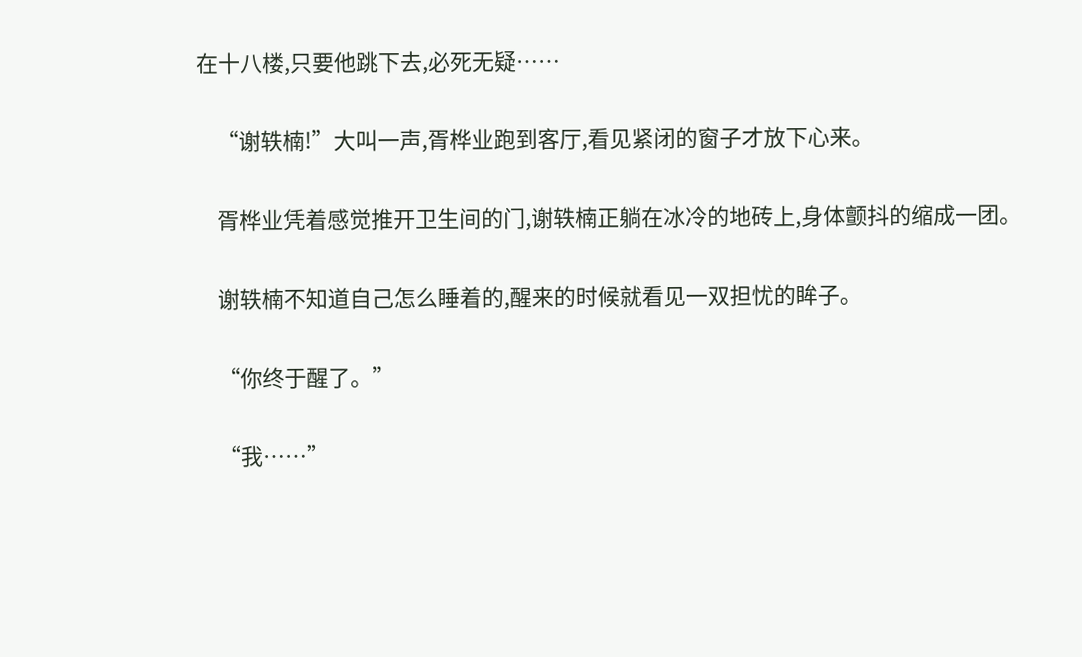在十八楼,只要他跳下去,必死无疑……

    “谢轶楠!”大叫一声,胥桦业跑到客厅,看见紧闭的窗子才放下心来。

    胥桦业凭着感觉推开卫生间的门,谢轶楠正躺在冰冷的地砖上,身体颤抖的缩成一团。

    谢轶楠不知道自己怎么睡着的,醒来的时候就看见一双担忧的眸子。

    “你终于醒了。”

    “我……”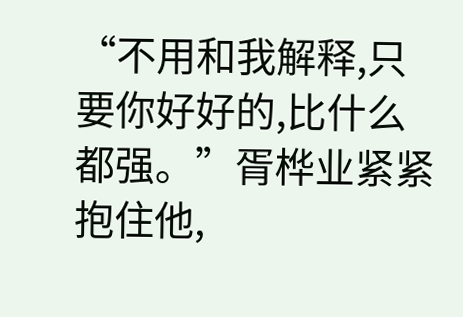“不用和我解释,只要你好好的,比什么都强。”胥桦业紧紧抱住他,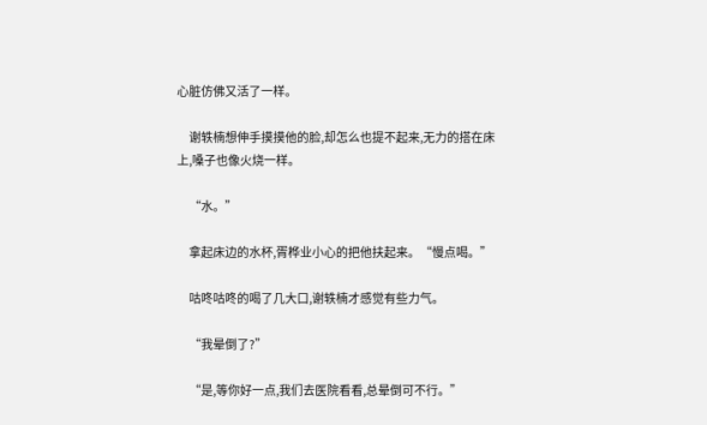心脏仿佛又活了一样。

    谢轶楠想伸手摸摸他的脸,却怎么也提不起来,无力的搭在床上,嗓子也像火烧一样。

    “水。”

    拿起床边的水杯,胥桦业小心的把他扶起来。“慢点喝。”

    咕咚咕咚的喝了几大口,谢轶楠才感觉有些力气。

    “我晕倒了?”

    “是,等你好一点,我们去医院看看,总晕倒可不行。”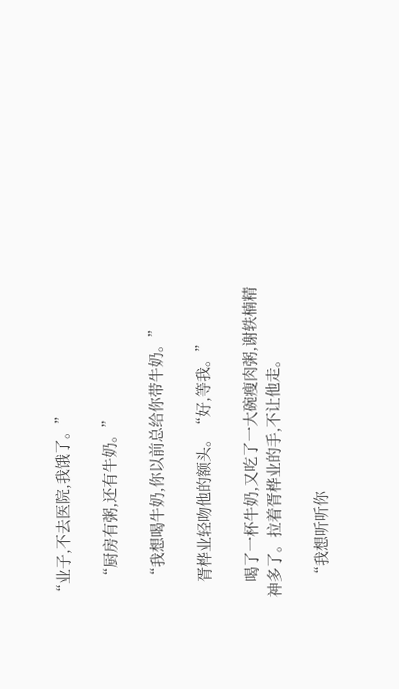“业子,不去医院,我饿了。”

    “厨房有粥,还有牛奶。”

    “我想喝牛奶,你以前总给你带牛奶。”

    胥桦业轻吻他的额头。“好,等我。”

    喝了一杯牛奶,又吃了一大碗瘦肉粥,谢轶楠精神多了。拉着胥桦业的手,不让他走。

    “我想听听你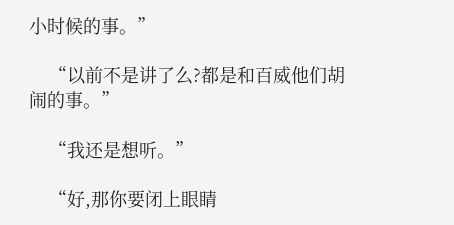小时候的事。”

    “以前不是讲了么?都是和百威他们胡闹的事。”

    “我还是想听。”

    “好,那你要闭上眼睛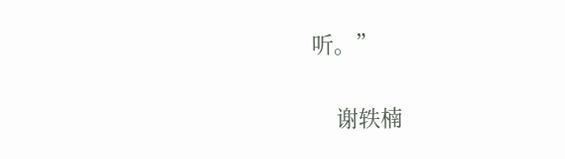听。”

    谢轶楠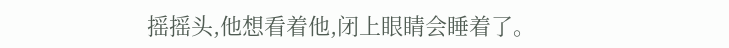摇摇头,他想看着他,闭上眼睛会睡着了。